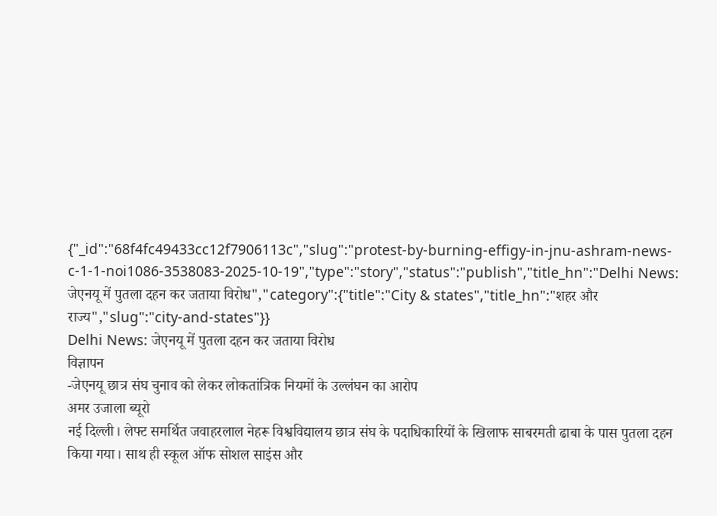{"_id":"68f4fc49433cc12f7906113c","slug":"protest-by-burning-effigy-in-jnu-ashram-news-c-1-1-noi1086-3538083-2025-10-19","type":"story","status":"publish","title_hn":"Delhi News: जेएनयू में पुतला दहन कर जताया विरोध","category":{"title":"City & states","title_hn":"शहर और राज्य","slug":"city-and-states"}}
Delhi News: जेएनयू में पुतला दहन कर जताया विरोध
विज्ञापन
-जेएनयू छात्र संघ चुनाव को लेकर लोकतांत्रिक नियमों के उल्लंघन का आरोप
अमर उजाला ब्यूरो
नई दिल्ली। लेफ्ट समर्थित जवाहरलाल नेहरू विश्वविद्यालय छात्र संघ के पदाधिकारियों के खिलाफ साबरमती ढाबा के पास पुतला दहन किया गया। साथ ही स्कूल ऑफ सोशल साइंस और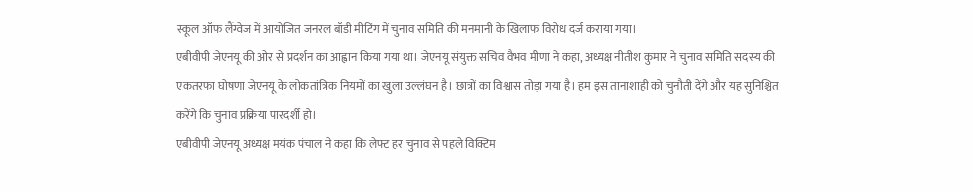स्कूल ऑफ लैंग्वेज में आयोजित जनरल बॉडी मीटिंग में चुनाव समिति की मनमानी के खिलाफ विरोध दर्ज कराया गया।
एबीवीपी जेएनयू की ओर से प्रदर्शन का आह्वान किया गया था। जेएनयू संयुक्त सचिव वैभव मीणा ने कहा, अध्यक्ष नीतीश कुमार ने चुनाव समिति सदस्य की एकतरफा घोषणा जेएनयू के लोकतांत्रिक नियमों का खुला उल्लंघन है। छात्रों का विश्वास तोड़ा गया है। हम इस तानाशाही को चुनौती देंगे और यह सुनिश्चित करेंगे कि चुनाव प्रक्रिया पारदर्शी हो।
एबीवीपी जेएनयू अध्यक्ष मयंक पंचाल ने कहा कि लेफ्ट हर चुनाव से पहले विक्टिम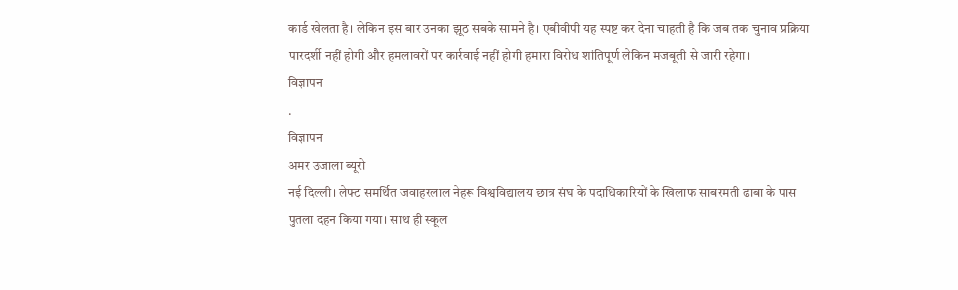कार्ड खेलता है। लेकिन इस बार उनका झूठ सबके सामने है। एबीवीपी यह स्पष्ट कर देना चाहती है कि जब तक चुनाव प्रक्रिया पारदर्शी नहीं होगी और हमलावरों पर कार्रवाई नहीं होगी हमारा विरोध शांतिपूर्ण लेकिन मजबूती से जारी रहेगा।
विज्ञापन
.
विज्ञापन
अमर उजाला ब्यूरो
नई दिल्ली। लेफ्ट समर्थित जवाहरलाल नेहरू विश्वविद्यालय छात्र संघ के पदाधिकारियों के खिलाफ साबरमती ढाबा के पास पुतला दहन किया गया। साथ ही स्कूल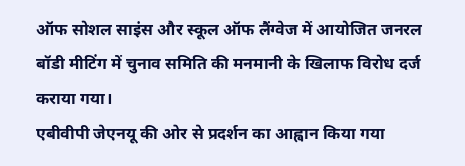ऑफ सोशल साइंस और स्कूल ऑफ लैंग्वेज में आयोजित जनरल बॉडी मीटिंग में चुनाव समिति की मनमानी के खिलाफ विरोध दर्ज कराया गया।
एबीवीपी जेएनयू की ओर से प्रदर्शन का आह्वान किया गया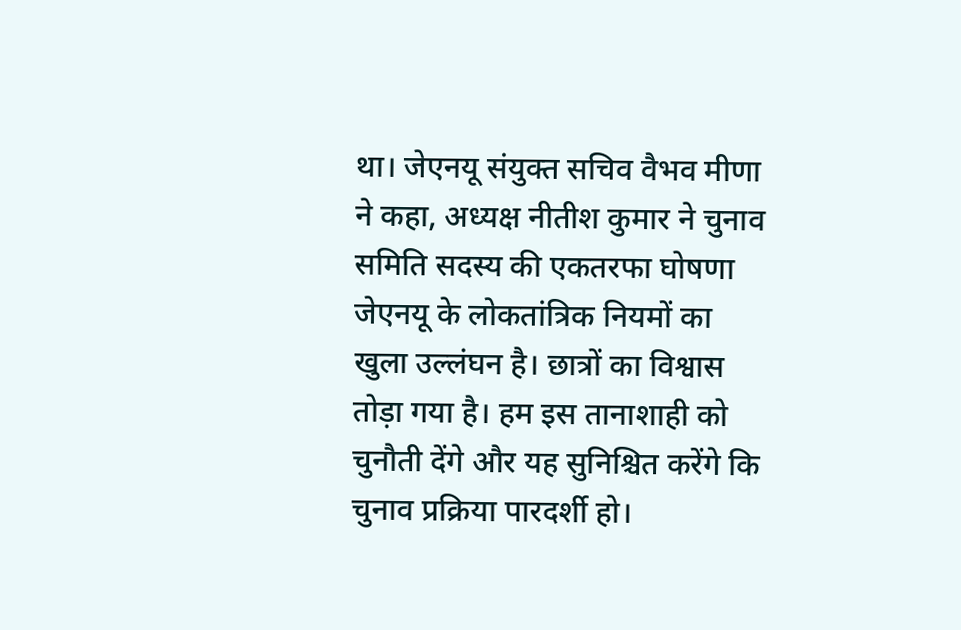था। जेएनयू संयुक्त सचिव वैभव मीणा ने कहा, अध्यक्ष नीतीश कुमार ने चुनाव समिति सदस्य की एकतरफा घोषणा जेएनयू के लोकतांत्रिक नियमों का खुला उल्लंघन है। छात्रों का विश्वास तोड़ा गया है। हम इस तानाशाही को चुनौती देंगे और यह सुनिश्चित करेंगे कि चुनाव प्रक्रिया पारदर्शी हो।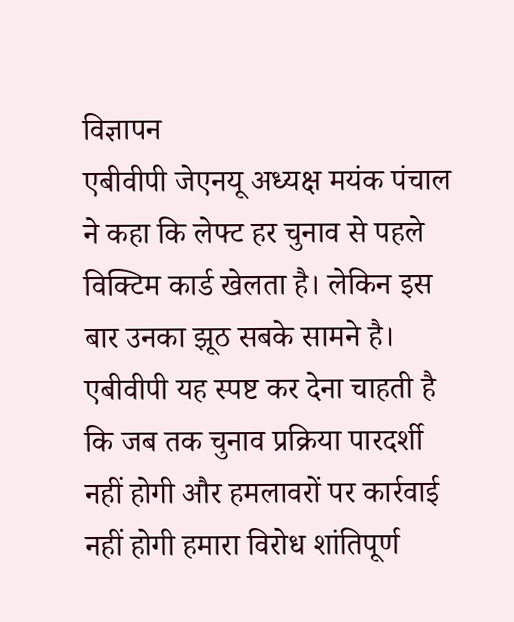विज्ञापन
एबीवीपी जेएनयू अध्यक्ष मयंक पंचाल ने कहा कि लेफ्ट हर चुनाव से पहले विक्टिम कार्ड खेलता है। लेकिन इस बार उनका झूठ सबके सामने है। एबीवीपी यह स्पष्ट कर देना चाहती है कि जब तक चुनाव प्रक्रिया पारदर्शी नहीं होगी और हमलावरों पर कार्रवाई नहीं होगी हमारा विरोध शांतिपूर्ण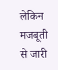लेकिन मजबूती से जारी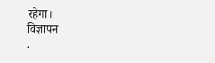रहेगा।
विज्ञापन
.